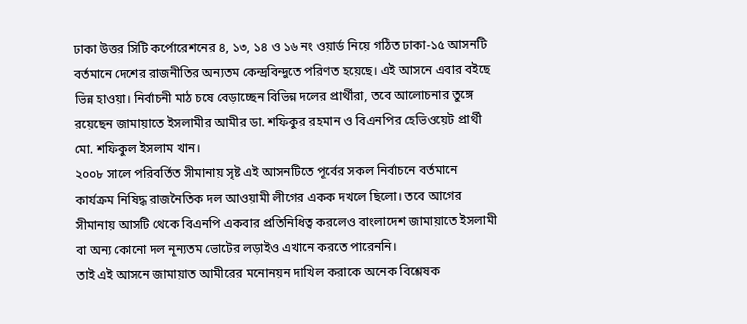ঢাকা উত্তর সিটি কর্পোরেশনের ৪, ১৩, ১৪ ও ১৬ নং ওয়ার্ড নিয়ে গঠিত ঢাকা-১৫ আসনটি বর্তমানে দেশের রাজনীতির অন্যতম কেন্দ্রবিন্দুতে পরিণত হয়েছে। এই আসনে এবার বইছে ভিন্ন হাওয়া। নির্বাচনী মাঠ চষে বেড়াচ্ছেন বিভিন্ন দলের প্রার্থীরা, তবে আলোচনার তুঙ্গে রয়েছেন জামায়াতে ইসলামীর আমীর ডা. শফিকুর রহমান ও বিএনপির হেভিওয়েট প্রার্থী মো. শফিকুল ইসলাম খান।
২০০৮ সালে পরিবর্তিত সীমানায় সৃষ্ট এই আসনটিতে পূর্বের সকল নির্বাচনে বর্তমানে কার্যক্রম নিষিদ্ধ রাজনৈতিক দল আওয়ামী লীগের একক দখলে ছিলো। তবে আগের সীমানায় আসটি থেকে বিএনপি একবার প্রতিনিধিত্ব করলেও বাংলাদেশ জামায়াতে ইসলামী বা অন্য কোনো দল নূন্যতম ভোটের লড়াইও এখানে করতে পারেননি।
তাই এই আসনে জামায়াত আমীরের মনোনয়ন দাখিল করাকে অনেক বিশ্লেষক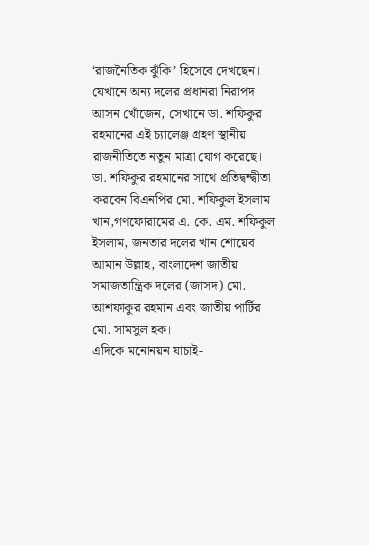‘রাজনৈতিক ঝুঁকি’ হিসেবে দেখছেন। যেখানে অন্য দলের প্রধানরা নিরাপদ আসন খোঁজেন, সেখানে ডা. শফিকুর রহমানের এই চ্যালেঞ্জ গ্রহণ স্থানীয় রাজনীতিতে নতুন মাত্রা যোগ করেছে।
ডা. শফিকুর রহমানের সাথে প্রতিদ্বন্দ্বীতা করবেন বিএনপির মো. শফিকুল ইসলাম খান,গণফোরামের এ. কে. এম. শফিকুল ইসলাম, জনতার দলের খান শোয়েব আমান উল্লাহ, বাংলাদেশ জাতীয় সমাজতান্ত্রিক দলের (জাসদ) মো. আশফাকুর রহমান এবং জাতীয় পার্টির মো. সামসুল হক।
এদিকে মনোনয়ন যাচাই-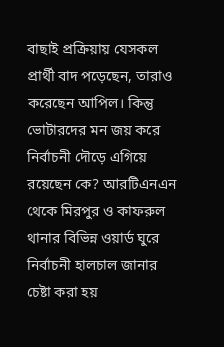বাছাই প্রক্রিয়ায় যেসকল প্রার্থী বাদ পড়েছেন, তারাও করেছেন আপিল। কিন্তু ভোটারদের মন জয় করে নির্বাচনী দৌড়ে এগিয়ে রয়েছেন কে? আরটিএনএন থেকে মিরপুর ও কাফরুল থানার বিভিন্ন ওয়ার্ড ঘুরে নির্বাচনী হালচাল জানার চেষ্টা করা হয়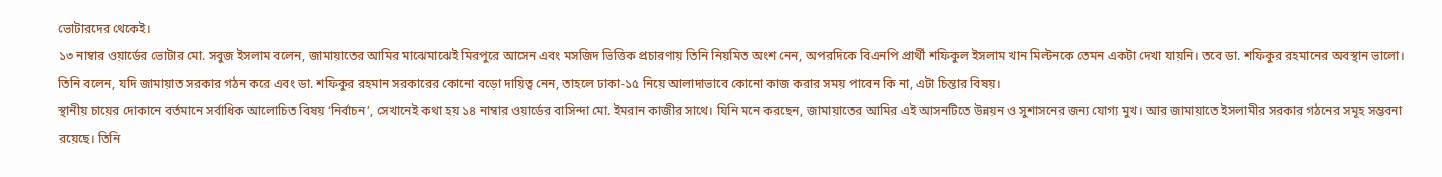ভোটারদের থেকেই।
১৩ নাম্বার ওয়ার্ডের ভোটার মো. সবুজ ইসলাম বলেন, জামায়াতের আমির মাঝেমাঝেই মিরপুরে আসেন এবং মসজিদ ভিত্তিক প্রচারণায় তিনি নিয়মিত অংশ নেন, অপরদিকে বিএনপি প্রার্থী শফিকুল ইসলাম খান মিল্টনকে তেমন একটা দেখা যায়নি। তবে ডা. শফিকুর রহমানের অবস্থান ভালো।
তিনি বলেন, যদি জামায়াত সরকার গঠন করে এবং ডা. শফিকুর রহমান সরকারের কোনো বড়ো দায়িত্ব নেন, তাহলে ঢাকা-১৫ নিয়ে আলাদাভাবে কোনো কাজ করার সময় পাবেন কি না, এটা চিন্তার বিষয়।
স্থানীয় চায়ের দোকানে বর্তমানে সর্বাধিক আলোচিত বিষয় ‘নির্বাচন’, সেখানেই কথা হয় ১৪ নাম্বার ওয়ার্ডের বাসিন্দা মো. ইমরান কাজীর সাথে। যিনি মনে করছেন, জামায়াতের আমির এই আসনটিতে উন্নয়ন ও সুশাসনের জন্য যোগ্য মুখ। আর জামায়াতে ইসলামীর সরকার গঠনের সমূহ সম্ভবনা রয়েছে। তিনি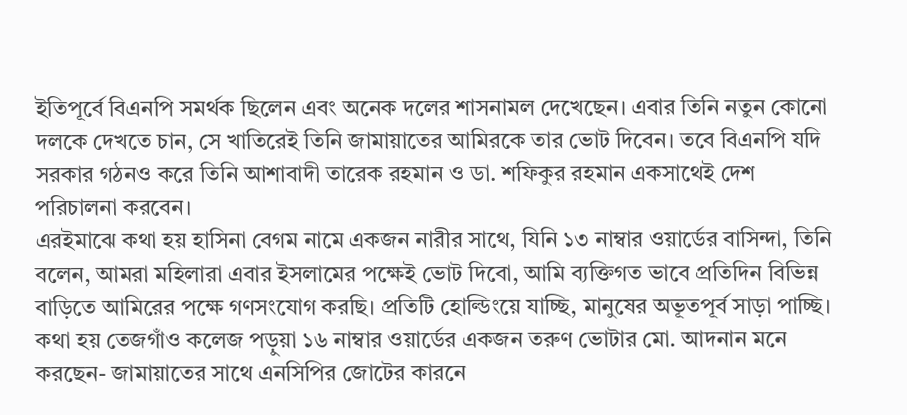ইতিপূর্বে বিএনপি সমর্থক ছিলেন এবং অনেক দলের শাসনামল দেখেছেন। এবার তিনি নতুন কোনো দলকে দেখতে চান, সে খাতিরেই তিনি জামায়াতের আমিরকে তার ভোট দিবেন। তবে বিএনপি যদি সরকার গঠনও করে তিনি আশাবাদী তারেক রহমান ও ডা. শফিকুর রহমান একসাথেই দেশ পরিচালনা করবেন।
এরইমাঝে কথা হয় হাসিনা বেগম নামে একজন নারীর সাথে, যিনি ১৩ নাম্বার ওয়ার্ডের বাসিন্দা, তিনি বলেন, আমরা মহিলারা এবার ইসলামের পক্ষেই ভোট দিবো, আমি ব্যক্তিগত ভাবে প্রতিদিন বিভিন্ন বাড়িতে আমিরের পক্ষে গণসংযোগ করছি। প্রতিটি হোল্ডিংয়ে যাচ্ছি, মানুষের অভূতপূর্ব সাড়া পাচ্ছি।
কথা হয় তেজগাঁও কলেজ পড়ুয়া ১৬ নাম্বার ওয়ার্ডের একজন তরুণ ভোটার মো. আদনান মনে করছেন- জামায়াতের সাথে এনসিপির জোটের কারনে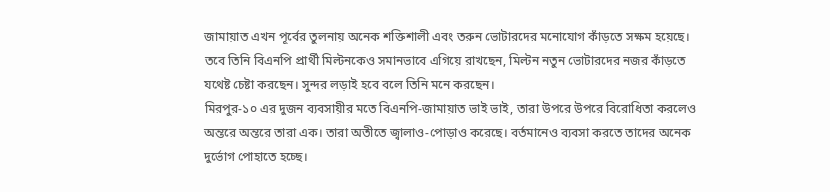জামায়াত এখন পূর্বের তুলনায় অনেক শক্তিশালী এবং তরুন ভোটারদের মনোযোগ কাঁড়তে সক্ষম হয়েছে। তবে তিনি বিএনপি প্রার্থী মিল্টনকেও সমানভাবে এগিয়ে রাখছেন, মিল্টন নতুন ভোটারদের নজর কাঁড়তে যথেষ্ট চেষ্টা করছেন। সুন্দর লড়াই হবে বলে তিনি মনে করছেন।
মিরপুর-১০ এর দুজন ব্যবসায়ীর মতে বিএনপি-জামায়াত ভাই ভাই, তারা উপরে উপরে বিরোধিতা করলেও অন্তরে অন্তরে তারা এক। তারা অতীতে জ্বালাও-পোড়াও করেছে। বর্তমানেও ব্যবসা করতে তাদের অনেক দুর্ভোগ পোহাতে হচ্ছে।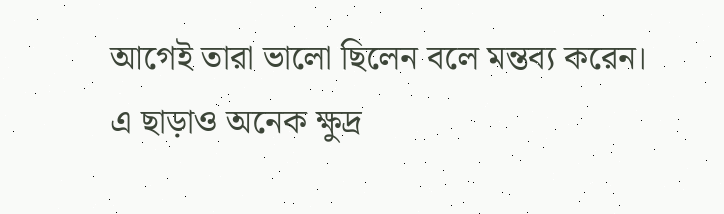আগেই তারা ভালো ছিলেন বলে মন্তব্য করেন।
এ ছাড়াও অনেক ক্ষুদ্র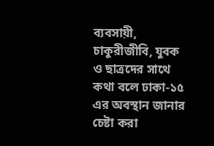ব্যবসায়ী, চাকুরীজীবি, যুবক ও ছাত্রদের সাথে কথা বলে ঢাকা-১৫ এর অবস্থান জানার চেষ্টা করা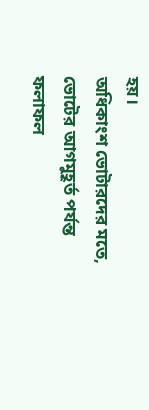হয়।
অধিকাংশ ভোটারদের মতে, ভোটের আগমুহূর্ত পর্যন্ত ফলাফল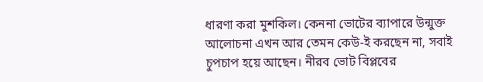ধারণা করা মুশকিল। কেননা ভোটের ব্যাপারে উন্মুক্ত আলোচনা এখন আর তেমন কেউ-ই করছেন না, সবাই চুপচাপ হয়ে আছেন। নীরব ভোট বিপ্লবের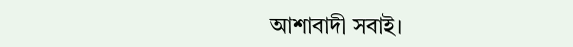আশাবাদী সবাই।